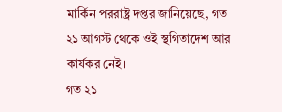মার্কিন পররাষ্ট্র দপ্তর জানিয়েছে, গত ২১ আগস্ট থেকে ওই স্থগিতাদেশ আর কার্যকর নেই।
গত ২১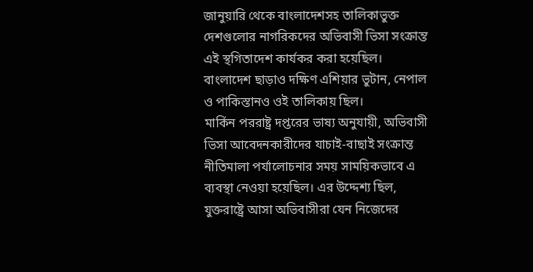জানুয়ারি থেকে বাংলাদেশসহ তালিকাভুক্ত দেশগুলোর নাগরিকদের অভিবাসী ভিসা সংক্রান্ত এই স্থগিতাদেশ কার্যকর করা হয়েছিল। বাংলাদেশ ছাড়াও দক্ষিণ এশিয়ার ভুটান, নেপাল ও পাকিস্তানও ওই তালিকায় ছিল।
মার্কিন পররাষ্ট্র দপ্তরের ভাষ্য অনুযায়ী, অভিবাসী ভিসা আবেদনকারীদের যাচাই-বাছাই সংক্রান্ত নীতিমালা পর্যালোচনার সময় সাময়িকভাবে এ ব্যবস্থা নেওয়া হয়েছিল। এর উদ্দেশ্য ছিল, যুক্তরাষ্ট্রে আসা অভিবাসীরা যেন নিজেদের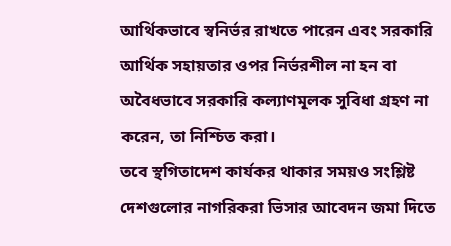আর্থিকভাবে স্বনির্ভর রাখতে পারেন এবং সরকারি আর্থিক সহায়তার ওপর নির্ভরশীল না হন বা অবৈধভাবে সরকারি কল্যাণমূলক সুবিধা গ্রহণ না করেন, তা নিশ্চিত করা।
তবে স্থগিতাদেশ কার্যকর থাকার সময়ও সংশ্লিষ্ট দেশগুলোর নাগরিকরা ভিসার আবেদন জমা দিতে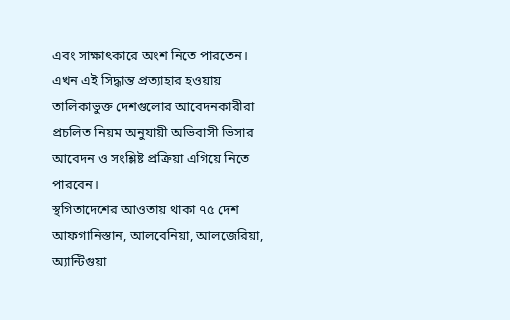এবং সাক্ষাৎকারে অংশ নিতে পারতেন।
এখন এই সিদ্ধান্ত প্রত্যাহার হওয়ায় তালিকাভুক্ত দেশগুলোর আবেদনকারীরা প্রচলিত নিয়ম অনুযায়ী অভিবাসী ভিসার আবেদন ও সংশ্লিষ্ট প্রক্রিয়া এগিয়ে নিতে পারবেন।
স্থগিতাদেশের আওতায় থাকা ৭৫ দেশ
আফগানিস্তান, আলবেনিয়া, আলজেরিয়া, অ্যান্টিগুয়া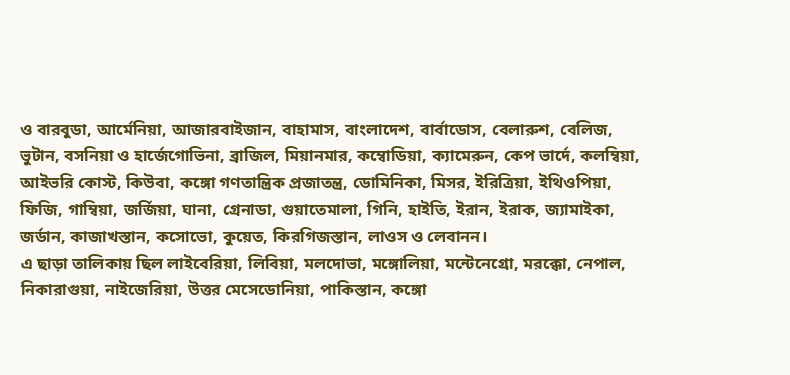ও বারবুডা, আর্মেনিয়া, আজারবাইজান, বাহামাস, বাংলাদেশ, বার্বাডোস, বেলারুশ, বেলিজ, ভুটান, বসনিয়া ও হার্জেগোভিনা, ব্রাজিল, মিয়ানমার, কম্বোডিয়া, ক্যামেরুন, কেপ ভার্দে, কলম্বিয়া, আইভরি কোস্ট, কিউবা, কঙ্গো গণতান্ত্রিক প্রজাতন্ত্র, ডোমিনিকা, মিসর, ইরিত্রিয়া, ইথিওপিয়া, ফিজি, গাম্বিয়া, জর্জিয়া, ঘানা, গ্রেনাডা, গুয়াতেমালা, গিনি, হাইতি, ইরান, ইরাক, জ্যামাইকা, জর্ডান, কাজাখস্তান, কসোভো, কুয়েত, কিরগিজস্তান, লাওস ও লেবানন।
এ ছাড়া তালিকায় ছিল লাইবেরিয়া, লিবিয়া, মলদোভা, মঙ্গোলিয়া, মন্টেনেগ্রো, মরক্কো, নেপাল, নিকারাগুয়া, নাইজেরিয়া, উত্তর মেসেডোনিয়া, পাকিস্তান, কঙ্গো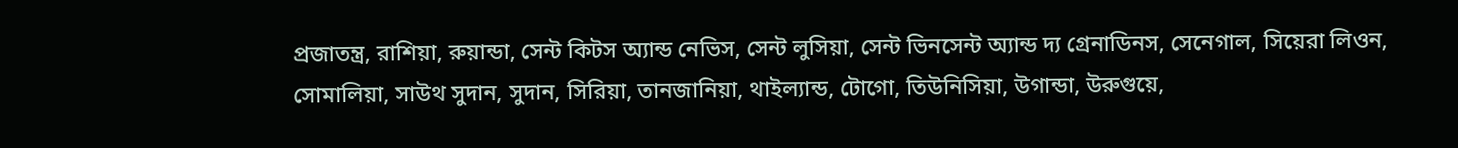প্রজাতন্ত্র, রাশিয়া, রুয়ান্ডা, সেন্ট কিটস অ্যান্ড নেভিস, সেন্ট লুসিয়া, সেন্ট ভিনসেন্ট অ্যান্ড দ্য গ্রেনাডিনস, সেনেগাল, সিয়েরা লিওন, সোমালিয়া, সাউথ সুদান, সুদান, সিরিয়া, তানজানিয়া, থাইল্যান্ড, টোগো, তিউনিসিয়া, উগান্ডা, উরুগুয়ে,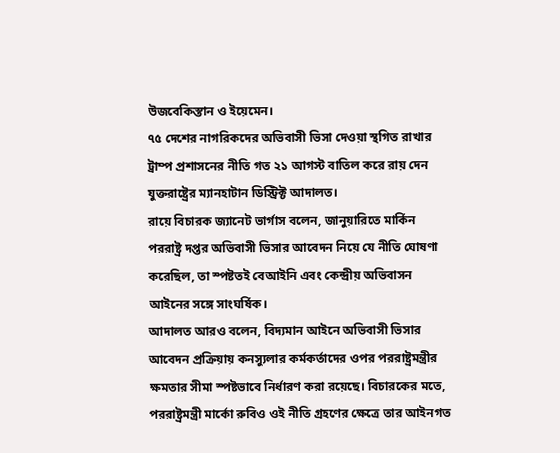উজবেকিস্তান ও ইয়েমেন।
৭৫ দেশের নাগরিকদের অভিবাসী ভিসা দেওয়া স্থগিত রাখার ট্রাম্প প্রশাসনের নীতি গত ২১ আগস্ট বাতিল করে রায় দেন যুক্তরাষ্ট্রের ম্যানহাটান ডিস্ট্রিক্ট আদালত।
রায়ে বিচারক জ্যানেট ভার্গাস বলেন, জানুয়ারিতে মার্কিন পররাষ্ট্র দপ্তর অভিবাসী ভিসার আবেদন নিয়ে যে নীতি ঘোষণা করেছিল, তা স্পষ্টতই বেআইনি এবং কেন্দ্রীয় অভিবাসন আইনের সঙ্গে সাংঘর্ষিক।
আদালত আরও বলেন, বিদ্যমান আইনে অভিবাসী ভিসার আবেদন প্রক্রিয়ায় কনস্যুলার কর্মকর্তাদের ওপর পররাষ্ট্রমন্ত্রীর ক্ষমতার সীমা স্পষ্টভাবে নির্ধারণ করা রয়েছে। বিচারকের মতে, পররাষ্ট্রমন্ত্রী মার্কো রুবিও ওই নীতি গ্রহণের ক্ষেত্রে তার আইনগত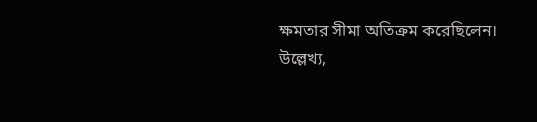ক্ষমতার সীমা অতিক্রম করেছিলেন।
উল্লেখ্য,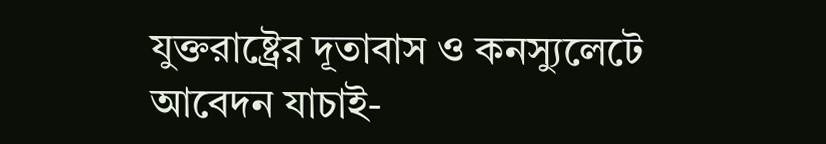যুক্তরাষ্ট্রের দূতাবাস ও কনস্যুলেটে আবেদন যাচাই-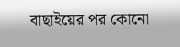বাছাইয়ের পর কোনো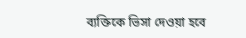ব্যক্তিকে ভিসা দেওয়া হবে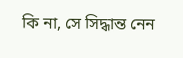কি না, সে সিদ্ধান্ত নেন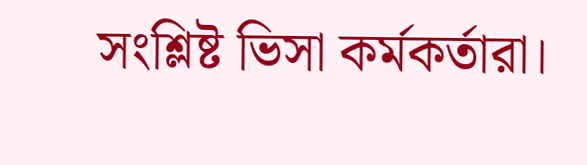সংশ্লিষ্ট ভিসা কর্মকর্তারা।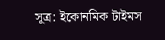সূত্র: ইকোনমিক টাইমস